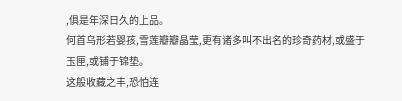,俱是年深日久的上品。
何首乌形若婴孩,雪莲瓣瓣晶莹,更有诸多叫不出名的珍奇药材,或盛于玉匣,或铺于锦垫。
这般收藏之丰,恐怕连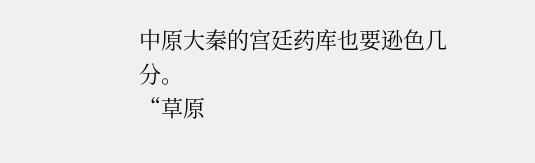中原大秦的宫廷药库也要逊色几分。
“草原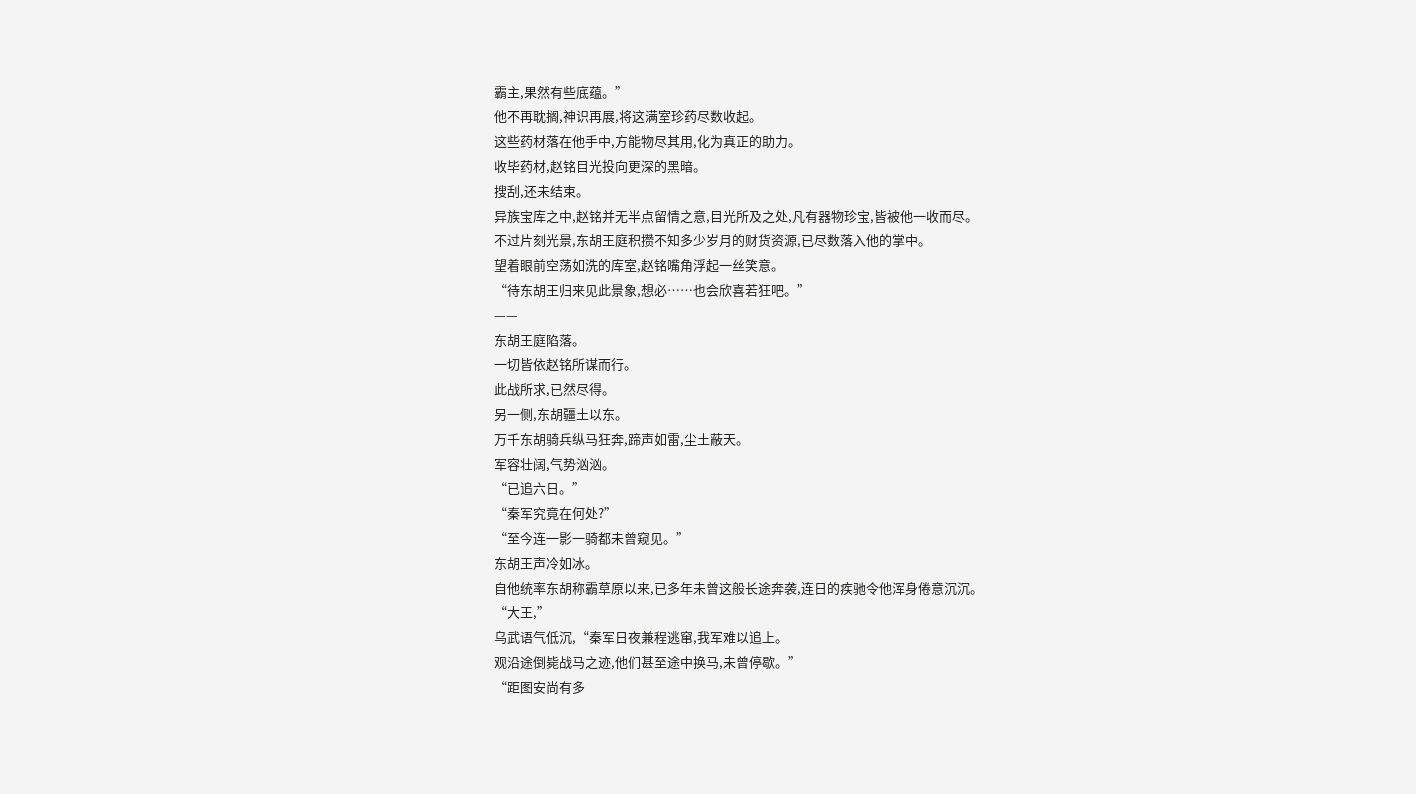霸主,果然有些底蕴。”
他不再耽搁,神识再展,将这满室珍药尽数收起。
这些药材落在他手中,方能物尽其用,化为真正的助力。
收毕药材,赵铭目光投向更深的黑暗。
搜刮,还未结束。
异族宝库之中,赵铭并无半点留情之意,目光所及之处,凡有器物珍宝,皆被他一收而尽。
不过片刻光景,东胡王庭积攒不知多少岁月的财货资源,已尽数落入他的掌中。
望着眼前空荡如洗的库室,赵铭嘴角浮起一丝笑意。
“待东胡王归来见此景象,想必……也会欣喜若狂吧。”
——
东胡王庭陷落。
一切皆依赵铭所谋而行。
此战所求,已然尽得。
另一侧,东胡疆土以东。
万千东胡骑兵纵马狂奔,蹄声如雷,尘土蔽天。
军容壮阔,气势汹汹。
“已追六日。”
“秦军究竟在何处?”
“至今连一影一骑都未曾窥见。”
东胡王声冷如冰。
自他统率东胡称霸草原以来,已多年未曾这般长途奔袭,连日的疾驰令他浑身倦意沉沉。
“大王,”
乌武语气低沉,“秦军日夜兼程逃窜,我军难以追上。
观沿途倒毙战马之迹,他们甚至途中换马,未曾停歇。”
“距图安尚有多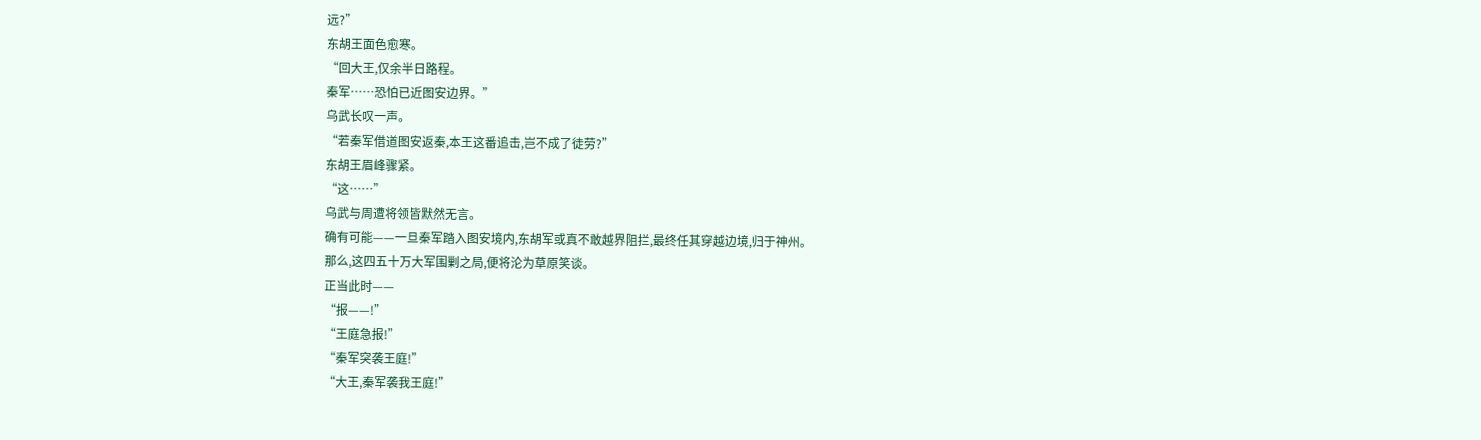远?”
东胡王面色愈寒。
“回大王,仅余半日路程。
秦军……恐怕已近图安边界。”
乌武长叹一声。
“若秦军借道图安返秦,本王这番追击,岂不成了徒劳?”
东胡王眉峰骤紧。
“这……”
乌武与周遭将领皆默然无言。
确有可能——一旦秦军踏入图安境内,东胡军或真不敢越界阻拦,最终任其穿越边境,归于神州。
那么,这四五十万大军围剿之局,便将沦为草原笑谈。
正当此时——
“报——!”
“王庭急报!”
“秦军突袭王庭!”
“大王,秦军袭我王庭!”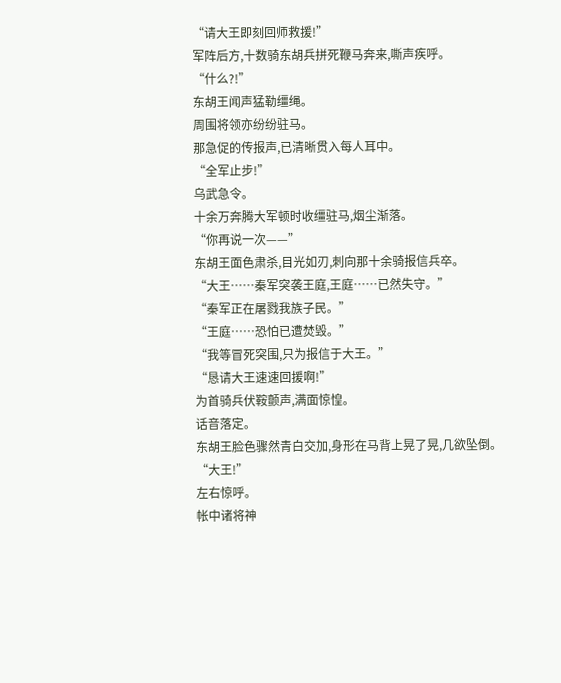“请大王即刻回师救援!”
军阵后方,十数骑东胡兵拼死鞭马奔来,嘶声疾呼。
“什么?!”
东胡王闻声猛勒缰绳。
周围将领亦纷纷驻马。
那急促的传报声,已清晰贯入每人耳中。
“全军止步!”
乌武急令。
十余万奔腾大军顿时收缰驻马,烟尘渐落。
“你再说一次——”
东胡王面色肃杀,目光如刃,刺向那十余骑报信兵卒。
“大王……秦军突袭王庭,王庭……已然失守。”
“秦军正在屠戮我族子民。”
“王庭……恐怕已遭焚毁。”
“我等冒死突围,只为报信于大王。”
“恳请大王速速回援啊!”
为首骑兵伏鞍颤声,满面惊惶。
话音落定。
东胡王脸色骤然青白交加,身形在马背上晃了晃,几欲坠倒。
“大王!”
左右惊呼。
帐中诸将神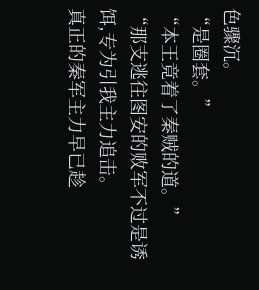色骤沉。
“是圈套。”
“本王竟着了秦贼的道。”
“那支逃往图安的败军不过是诱饵,专为引我主力追击。
真正的秦军主力早已趁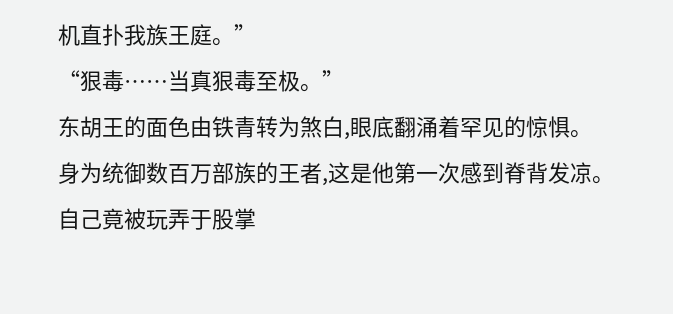机直扑我族王庭。”
“狠毒……当真狠毒至极。”
东胡王的面色由铁青转为煞白,眼底翻涌着罕见的惊惧。
身为统御数百万部族的王者,这是他第一次感到脊背发凉。
自己竟被玩弄于股掌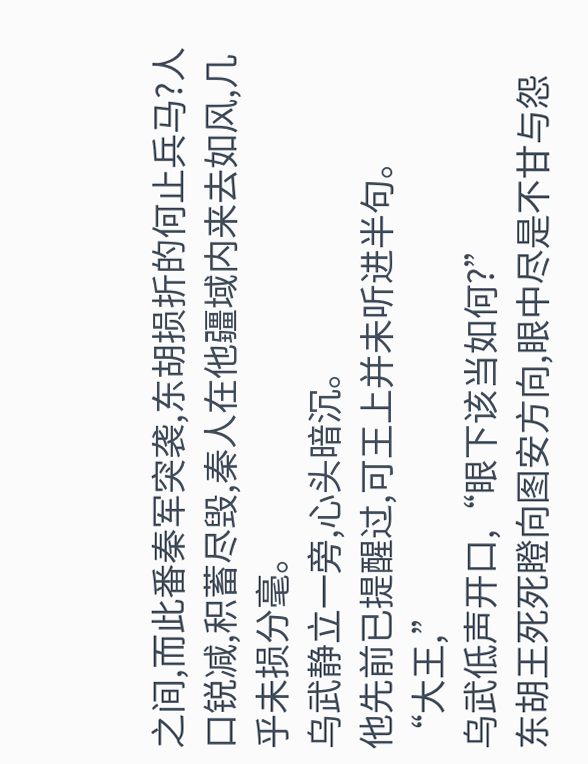之间,而此番秦军突袭,东胡损折的何止兵马?人口锐减,积蓄尽毁,秦人在他疆域内来去如风,几乎未损分毫。
乌武静立一旁,心头暗沉。
他先前已提醒过,可王上并未听进半句。
“大王,”
乌武低声开口,“眼下该当如何?”
东胡王死死瞪向图安方向,眼中尽是不甘与怨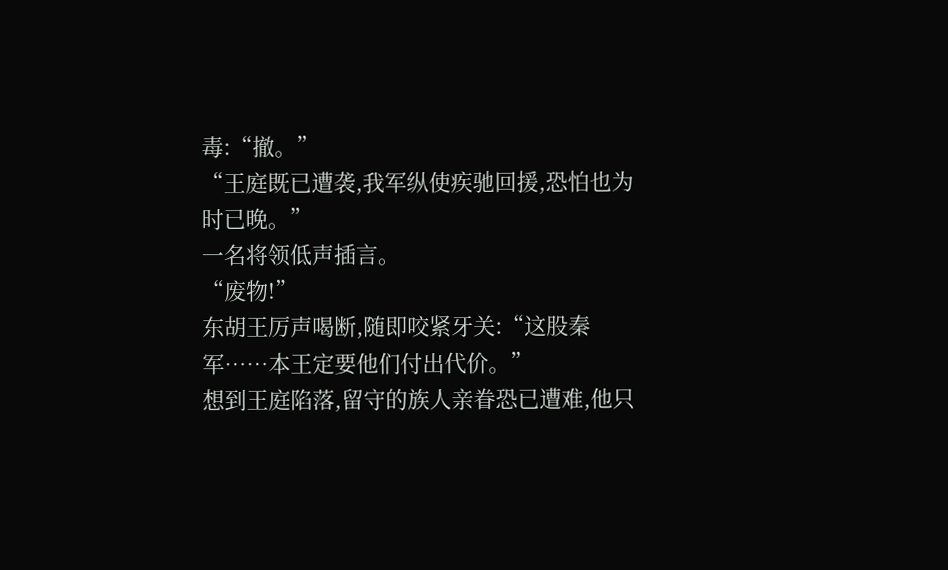毒:“撤。”
“王庭既已遭袭,我军纵使疾驰回援,恐怕也为时已晚。”
一名将领低声插言。
“废物!”
东胡王厉声喝断,随即咬紧牙关:“这股秦军……本王定要他们付出代价。”
想到王庭陷落,留守的族人亲眷恐已遭难,他只